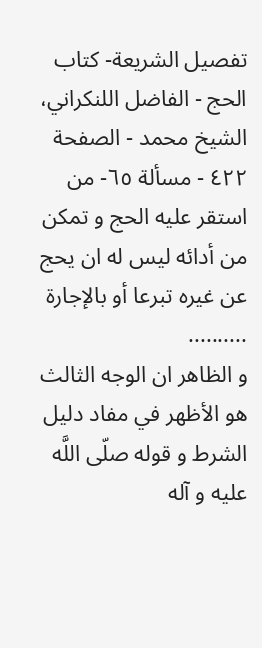تفصيل الشريعة- كتاب الحج - الفاضل اللنكراني، الشيخ محمد - الصفحة ٤٢٢ - مسألة ٦٥- من استقر عليه الحج و تمكن من أدائه ليس له ان يحج عن غيره تبرعا أو بالإجارة
..........
و الظاهر ان الوجه الثالث هو الأظهر في مفاد دليل الشرط و قوله صلّى اللَّه عليه و آله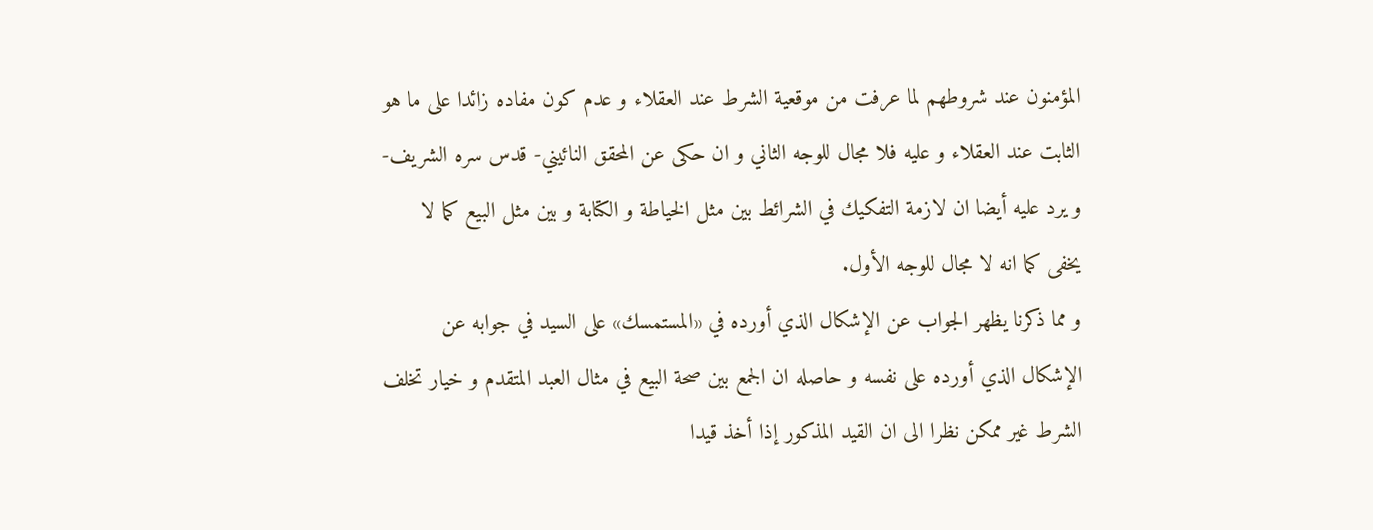المؤمنون عند شروطهم لما عرفت من موقعية الشرط عند العقلاء و عدم كون مفاده زائدا على ما هو الثابت عند العقلاء و عليه فلا مجال للوجه الثاني و ان حكى عن المحقق النائيني- قدس سره الشريف- و يرد عليه أيضا ان لازمة التفكيك في الشرائط بين مثل الخياطة و الكتابة و بين مثل البيع كما لا يخفى كما انه لا مجال للوجه الأول.
و مما ذكرنا يظهر الجواب عن الإشكال الذي أورده في «المستمسك» على السيد في جوابه عن الإشكال الذي أورده على نفسه و حاصله ان الجمع بين صحة البيع في مثال العبد المتقدم و خيار تخلف الشرط غير ممكن نظرا الى ان القيد المذكور إذا أخذ قيدا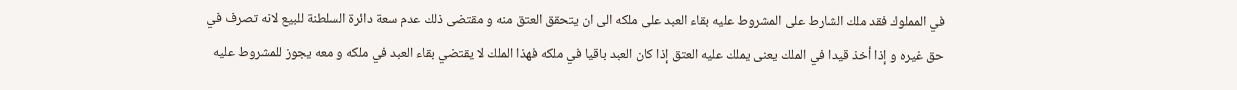في المملوك فقد ملك الشارط على المشروط عليه بقاء العبد على ملكه الى ان يتحقق العتق منه و مقتضى ذلك عدم سعة دائرة السلطنة للبيع لانه تصرف في حق غيره و إذا أخذ قيدا في الملك يعنى يملك عليه العتق إذا كان العبد باقيا في ملكه فهذا الملك لا يقتضي بقاء العبد في ملكه و معه يجوز للمشروط عليه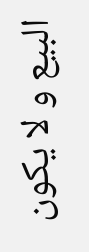البيع و لا يكون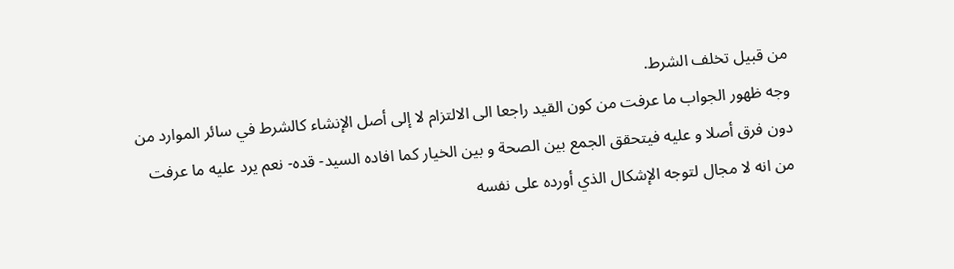من قبيل تخلف الشرط.
وجه ظهور الجواب ما عرفت من كون القيد راجعا الى الالتزام لا إلى أصل الإنشاء كالشرط في سائر الموارد من دون فرق أصلا و عليه فيتحقق الجمع بين الصحة و بين الخيار كما افاده السيد- قده- نعم يرد عليه ما عرفت من انه لا مجال لتوجه الإشكال الذي أورده على نفسه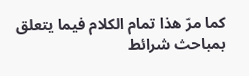كما مرّ هذا تمام الكلام فيما يتعلق بمباحث شرائط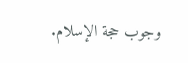وجوب حجة الإسلام.